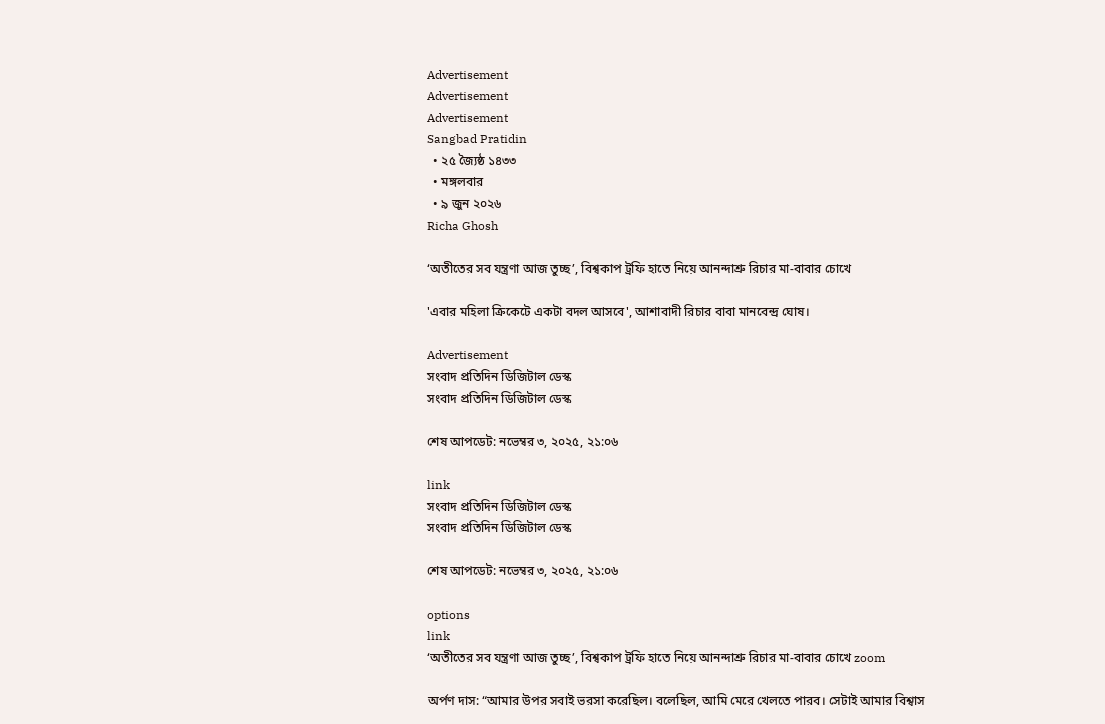Advertisement
Advertisement
Advertisement
Sangbad Pratidin
  • ২৫ জ্যৈষ্ঠ ১৪৩৩
  • মঙ্গলবার
  • ৯ জুন ২০২৬
Richa Ghosh

‘অতীতের সব যন্ত্রণা আজ তুচ্ছ’, বিশ্বকাপ ট্রফি হাতে নিয়ে আনন্দাশ্রু রিচার মা-বাবার চোখে

'এবার মহিলা ক্রিকেটে একটা বদল আসবে', আশাবাদী রিচার বাবা মানবেন্দ্র ঘোষ।

Advertisement
সংবাদ প্রতিদিন ডিজিটাল ডেস্ক
সংবাদ প্রতিদিন ডিজিটাল ডেস্ক

শেষ আপডেট: নভেম্বর ৩, ২০২৫, ২১:০৬

link
সংবাদ প্রতিদিন ডিজিটাল ডেস্ক
সংবাদ প্রতিদিন ডিজিটাল ডেস্ক

শেষ আপডেট: নভেম্বর ৩, ২০২৫, ২১:০৬

options
link
‘অতীতের সব যন্ত্রণা আজ তুচ্ছ’, বিশ্বকাপ ট্রফি হাতে নিয়ে আনন্দাশ্রু রিচার মা-বাবার চোখে zoom

অর্পণ দাস: “আমার উপর সবাই ভরসা করেছিল। বলেছিল, আমি মেরে খেলতে পারব। সেটাই আমার বিশ্বাস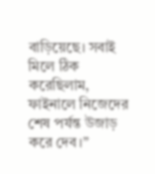বাড়িয়েছে। সবাই মিলে ঠিক করেছিলাম, ফাইনালে নিজেদের শেষ পর্যন্ত উজাড় করে দেব।”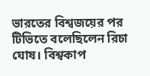ভারতের বিশ্বজয়ের পর টিভিতে বলেছিলেন রিচা ঘোষ। বিশ্বকাপ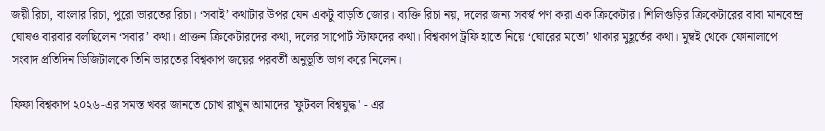জয়ী রিচা, বাংলার রিচা, পুরো ভারতের রিচা। ‘সবাই’ কথাটার উপর যেন একটু বাড়তি জোর। ব্যক্তি রিচা নয়, দলের জন্য সবর্স্ব পণ করা এক ক্রিকেটার। শিলিগুড়ির ক্রিকেটারের বাবা মানবেন্দ্র ঘোষও বারবার বলছিলেন ‘সবার’ কথা। প্রাক্তন ক্রিকেটারদের কথা, দলের সাপোর্ট স্টাফদের কথা। বিশ্বকাপ ট্রফি হাতে নিয়ে ‘ঘোরের মতো’ থাকার মুহূর্তের কথা। মুম্বই থেকে ফোনালাপে সংবাদ প্রতিদিন ডিজিটালকে তিনি ভারতের বিশ্বকাপ জয়ের পরবর্তী অনুভূতি ভাগ করে নিলেন।

ফিফা বিশ্বকাপ ২০২৬-এর সমস্ত খবর জানতে চোখ রাখুন আমাদের 'ফুটবল বিশ্বযুদ্ধ' - এর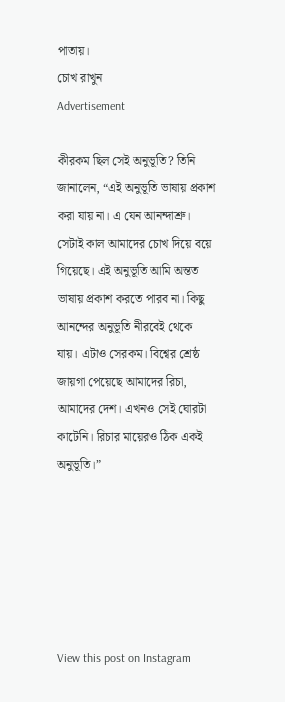পাতায়।
চোখ রাখুন
Advertisement

কীরকম ছিল সেই অনুভূতি? তিনি জানালেন, “এই অনুভূতি ভাষায় প্রকাশ করা যায় না। এ যেন আনন্দাশ্রু। সেটাই কাল আমাদের চোখ দিয়ে বয়ে গিয়েছে। এই অনুভূতি আমি অন্তত ভাষায় প্রকাশ করতে পারব না। কিছু আনন্দের অনুভূতি নীরবেই থেকে যায়। এটাও সেরকম। বিশ্বের শ্রেষ্ঠ জায়গা পেয়েছে আমাদের রিচা, আমাদের দেশ। এখনও সেই ঘোরটা কাটেনি। রিচার মায়েরও ঠিক একই অনুভূতি।”






View this post on Instagram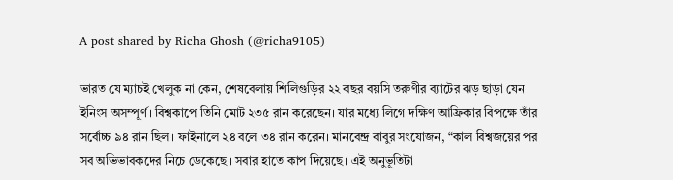A post shared by Richa Ghosh (@richa9105)

ভারত যে ম্যাচই খেলুক না কেন, শেষবেলায় শিলিগুড়ির ২২ বছর বয়সি তরুণীর ব্যাটের ঝড় ছাড়া যেন ইনিংস অসম্পূর্ণ। বিশ্বকাপে তিনি মোট ২৩৫ রান করেছেন। যার মধ্যে লিগে দক্ষিণ আফ্রিকার বিপক্ষে তাঁর সর্বোচ্চ ৯৪ রান ছিল। ফাইনালে ২৪ বলে ৩৪ রান করেন। মানবেন্দ্র বাবুর সংযোজন, “কাল বিশ্বজয়ের পর সব অভিভাবকদের নিচে ডেকেছে। সবার হাতে কাপ দিয়েছে। এই অনুভূতিটা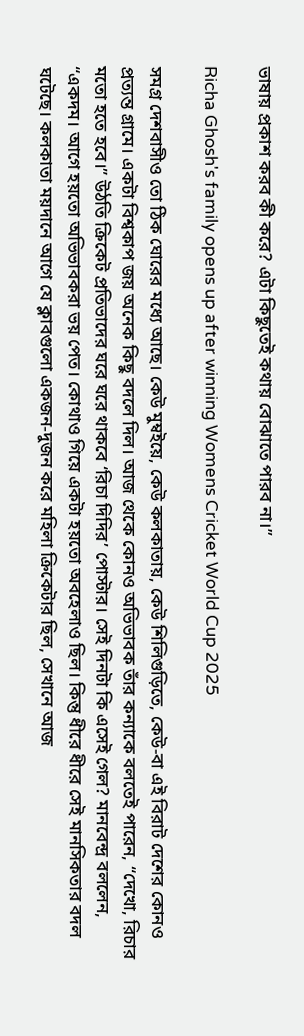ভাষায় প্রকাশ করব কী করে? এটা কিছুতেই কথায় বোঝাতে পারব না।”

Richa Ghosh's family opens up after winning Womens Cricket World Cup 2025

সমগ্র দেশবাসীও তো ঠিক ঘোরের মধ্যে আছে। কেউ মুম্বইয়ে, কেউ কলকাতায়, কেউ শিলিগুড়িতে, কেউ-বা এই বিরাট দেশের কোনও প্রত্যন্ত গ্রামে। একটা বিশ্বকাপ জয় অনেক কিছু বদলে দিল। আজ থেকে কোনও অভিভাবক তাঁর কন্যাকে বলতেই পারেন, “দেখো, রিচার মতো হতে হবে।” উঠতি ক্রিকেট প্রতিভাদের ঘরে ঘরে থাকবে ‘রিচা দিদির’ পোস্টার। সেই দিনটা কি এসেই গেল? মানবেন্দ্র বললেন, “একদম। আগে হয়তো অভিভাবকরা ভয় পেত। কোথাও গিয়ে একটা হয়তো অবহেলাও ছিল। কিন্তু ধীরে ধীরে সেই মানসিকতার বদল ঘটেছে। কলকাতা ময়দানে আগে যে ক্লাবগুলো একজন-দুজন করে মহিলা ক্রিকেটার ছিল, সেখানে আজ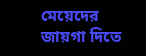মেয়েদের জায়গা দিতে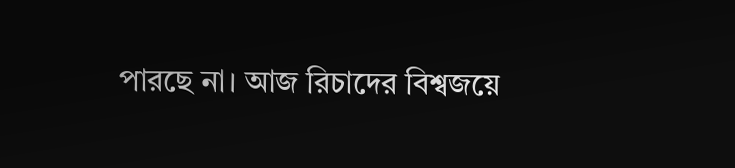পারছে না। আজ রিচাদের বিশ্বজয়ে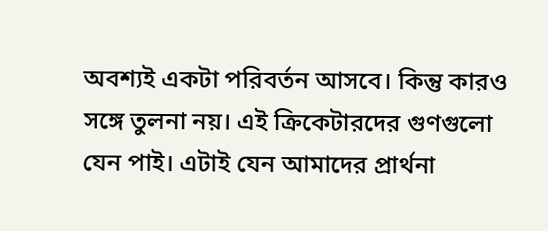অবশ্যই একটা পরিবর্তন আসবে। কিন্তু কারও সঙ্গে তুলনা নয়। এই ক্রিকেটারদের গুণগুলো যেন পাই। এটাই যেন আমাদের প্রার্থনা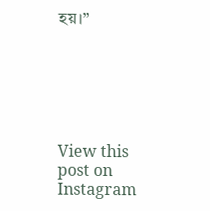হয়।”






View this post on Instagram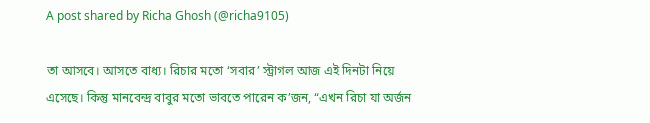A post shared by Richa Ghosh (@richa9105)

তা আসবে। আসতে বাধ্য। রিচার মতো ‘সবার’ স্ট্রাগল আজ এই দিনটা নিয়ে এসেছে। কিন্তু মানবেন্দ্র বাবুর মতো ভাবতে পারেন ক’জন, “এখন রিচা যা অর্জন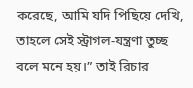করেছে, আমি যদি পিছিয়ে দেখি, তাহলে সেই স্ট্রাগল-যন্ত্রণা তুচ্ছ বলে মনে হয়।” তাই রিচার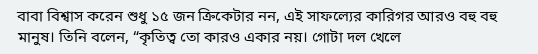বাবা বিশ্বাস করেন শুধু ১৫ জন ক্রিকেটার নন, এই সাফল্যের কারিগর আরও বহু বহু মানুষ। তিনি বলেন, “কৃতিত্ব তো কারও একার নয়। গোটা দল খেলে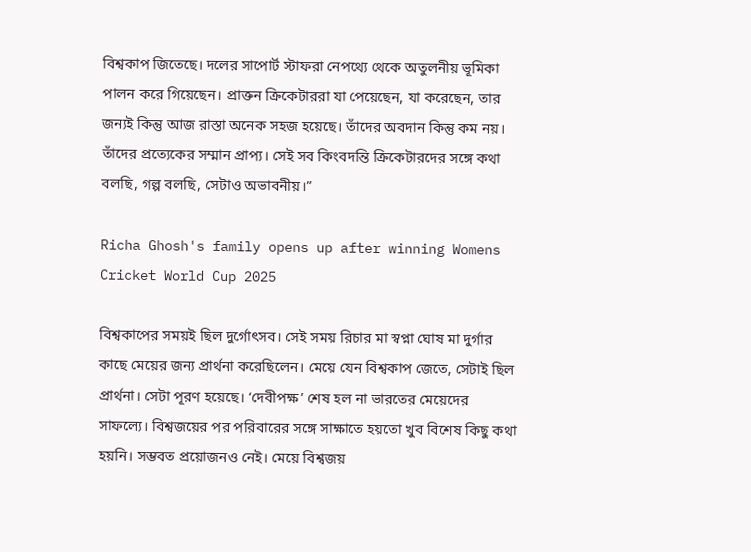বিশ্বকাপ জিতেছে। দলের সাপোর্ট স্টাফরা নেপথ্যে থেকে অতুলনীয় ভূমিকা পালন করে গিয়েছেন। প্রাক্তন ক্রিকেটাররা যা পেয়েছেন, যা করেছেন, তার জন্যই কিন্তু আজ রাস্তা অনেক সহজ হয়েছে। তাঁদের অবদান কিন্তু কম নয়। তাঁদের প্রত্যেকের সম্মান প্রাপ্য। সেই সব কিংবদন্তি ক্রিকেটারদের সঙ্গে কথা বলছি, গল্প বলছি, সেটাও অভাবনীয়।”

Richa Ghosh's family opens up after winning Womens Cricket World Cup 2025

বিশ্বকাপের সময়ই ছিল দুর্গোৎসব। সেই সময় রিচার মা স্বপ্না ঘোষ মা দুর্গার কাছে মেয়ের জন্য প্রার্থনা করেছিলেন। মেয়ে যেন বিশ্বকাপ জেতে, সেটাই ছিল প্রার্থনা। সেটা পূরণ হয়েছে। ‘দেবীপক্ষ’ শেষ হল না ভারতের মেয়েদের সাফল্যে। বিশ্বজয়ের পর পরিবারের সঙ্গে সাক্ষাতে হয়তো খুব বিশেষ কিছু কথা হয়নি। সম্ভবত প্রয়োজনও নেই। মেয়ে বিশ্বজয়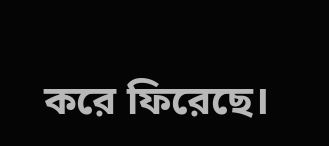করে ফিরেছে।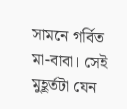সামনে গর্বিত মা-বাবা। সেই মুহূর্তটা যেন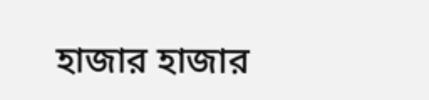হাজার হাজার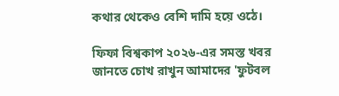কথার থেকেও বেশি দামি হয়ে ওঠে।

ফিফা বিশ্বকাপ ২০২৬-এর সমস্ত খবর জানতে চোখ রাখুন আমাদের 'ফুটবল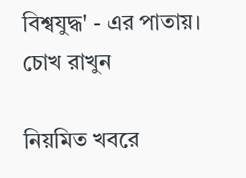বিশ্বযুদ্ধ' - এর পাতায়।
চোখ রাখুন

নিয়মিত খবরে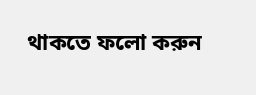থাকতে ফলো করুন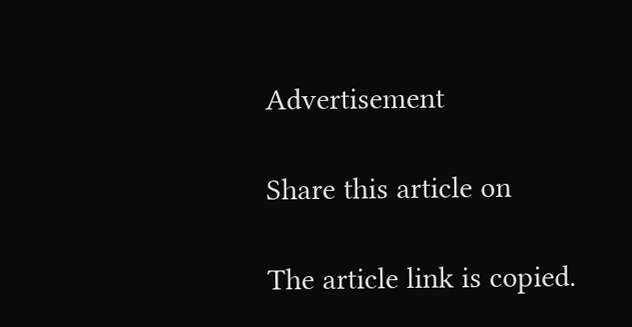Advertisement

Share this article on

The article link is copied.